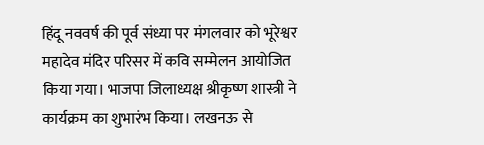हिंदू नववर्ष की पूर्व संध्या पर मंगलवार को भूरेश्वर महादेव मंदिर परिसर में कवि सम्मेलन आयोजित किया गया। भाजपा जिलाध्यक्ष श्रीकृष्ण शास्त्री ने कार्यक्रम का शुभारंभ किया। लखनऊ से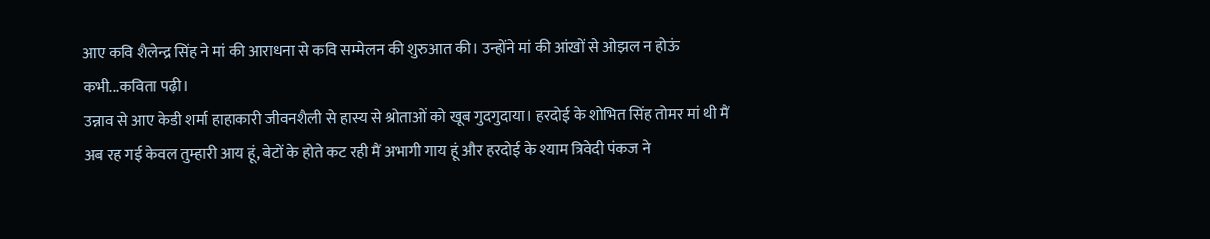आए कवि शैलेन्द्र सिंह ने मां की आराधना से कवि सम्मेलन की शुरुआत की। उन्होंने मां की आंखों से ओझल न होऊं कभी...कविता पढ़ी।
उन्नाव से आए केडी शर्मा हाहाकारी जीवनशैली से हास्य से श्रोताओं को खूब गुदगुदाया। हरदोई के शोभित सिंह तोमर मां थी मैं अब रह गई केवल तुम्हारी आय हूं, बेटों के होते कट रही मैं अभागी गाय हूं और हरदोई के श्याम त्रिवेदी पंकज ने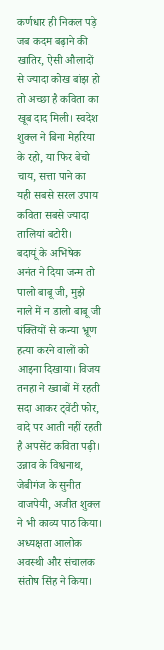कर्णधार ही निकल पड़े जब कदम बढ़ाने की खातिर, ऐसी औलादों से ज्यादा कोख बांझ हो तो अच्छा है कविता का खूब दाद मिली। स्वदेश शुक्ल ने बिना मेहरिया के रहो, या फिर बेचो चाय, सत्ता पाने का यही सबसे सरल उपाय कविता सबसे ज्यादा तालियां बटोरी।
बदायूं के अभिषेक अनंत ने दिया जन्म तो पालो बाबू जी, मुझे नाले में न डालो बाबू जी पंक्तियों से कन्या भ्रूण हत्या करने वालों को आइना दिखाया। विजय तनहा ने ख्वाबों में रहती सदा आकर ट्वेंटी फोर, वादे पर आती नहीं रहती है अपसेंट कविता पढ़ी। उन्नाव के विश्वनाथ, जेबीगंज के सुनीत वाजपेयी, अजीत शुक्ल ने भी काव्य पाठ किया।
अध्यक्षता आलोक अवस्थी और संचालक संतोष सिंह ने किया।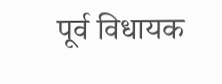पूर्व विधायक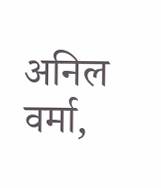अनिल वर्मा,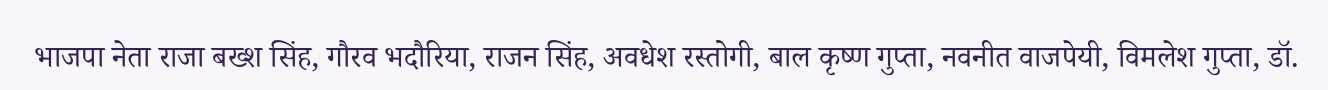भाजपा नेता राजा बख्श सिंह, गौरव भदौरिया, राजन सिंह, अवधेश रस्तोगी, बाल कृष्ण गुप्ता, नवनीत वाजपेयी, विमलेश गुप्ता, डॉ.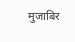मुजाबिर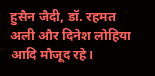हुसैन जैदी, डॉ. रहमत अली और दिनेश लोहिया आदि मौजूद रहे।